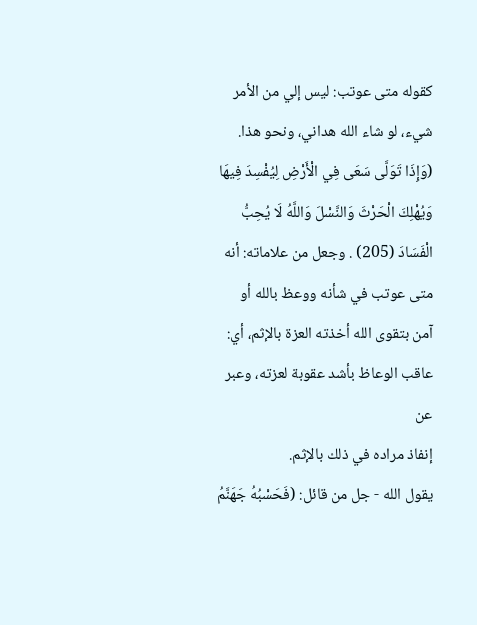كقوله متى عوتب: ليس إلي من الأمر شيء، لو شاء الله هداني، ونحو هذا.
(وَإِذَا تَوَلَّى سَعَى فِي الْأَرْضِ لِيُفْسِدَ فِيهَا وَيُهْلِكَ الْحَرْثَ وَالنَّسْلَ وَاللَّهُ لَا يُحِبُّ
الْفَسَادَ (205) . وجعل من علاماته: أنه متى عوتب في شأنه ووعظ بالله أو
آمن بتقوى الله أخذته العزة بالإثم، أي: عاقب الوعاظ بأشد عقوبة لعزته، وعبر عن
إنفاذ مراده في ذلك بالإثم.
يقول الله - جل من قائل: (فَحَسْبُهُ جَهَنَّمُ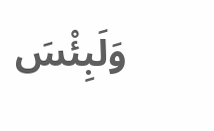وَلَبِئْسَ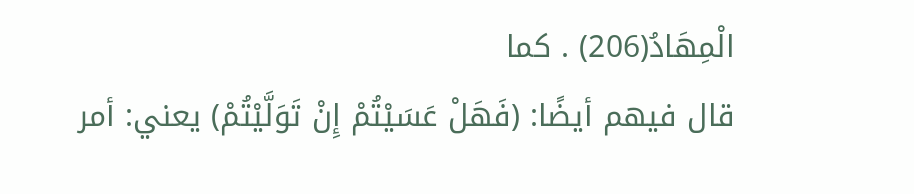الْمِهَادُ(206) . كما
قال فيهم أيضًا: (فَهَلْ عَسَيْتُمْ إِنْ تَوَلَّيْتُمْ) يعني: أمر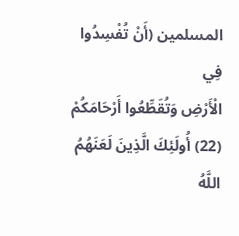المسلمين (أَنْ تُفْسِدُوا فِي
الْأَرْضِ وَتُقَطِّعُوا أَرْحَامَكُمْ (22) أُولَئِكَ الَّذِينَ لَعَنَهُمُ اللَّهُ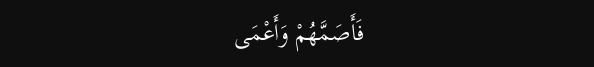فَأَصَمَّهُمْ وَأَعْمَى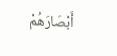أَبْصَارَهُمْ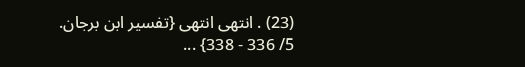(23) . انتهى انتهى {تفسير ابن برجان. 5/ 336 - 338} ...